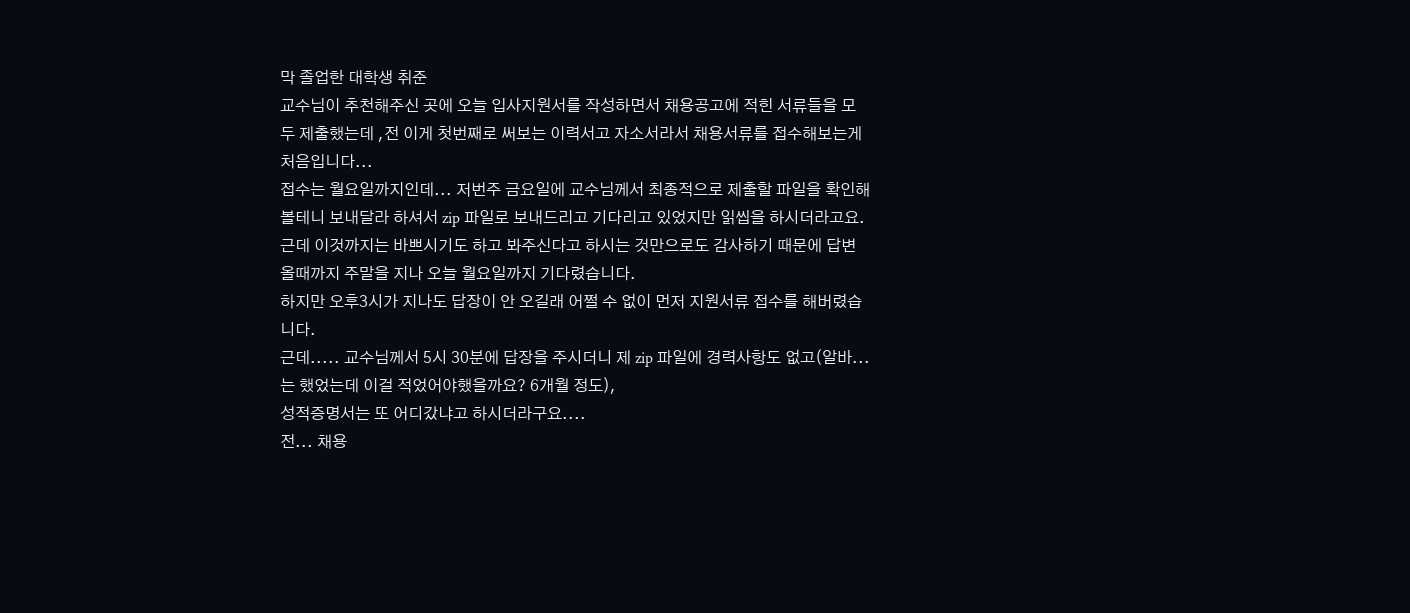막 졸업한 대학생 취준
교수님이 추천해주신 곳에 오늘 입사지원서를 작성하면서 채용공고에 적힌 서류들을 모두 제출했는데 ,전 이게 첫번째로 써보는 이력서고 자소서라서 채용서류를 접수해보는게 처음입니다...
접수는 월요일까지인데... 저번주 금요일에 교수님께서 최종적으로 제출할 파일을 확인해볼테니 보내달라 하셔서 zip 파일로 보내드리고 기다리고 있었지만 읽씹을 하시더라고요.
근데 이것까지는 바쁘시기도 하고 봐주신다고 하시는 것만으로도 감사하기 때문에 답변 올때까지 주말을 지나 오늘 월요일까지 기다렸습니다.
하지만 오후3시가 지나도 답장이 안 오길래 어쩔 수 없이 먼저 지원서류 접수를 해버렸습니다.
근데..... 교수님께서 5시 30분에 답장을 주시더니 제 zip 파일에 경력사항도 없고(알바...는 했었는데 이걸 적었어야했을까요? 6개월 정도),
성적증명서는 또 어디갔냐고 하시더라구요....
전... 채용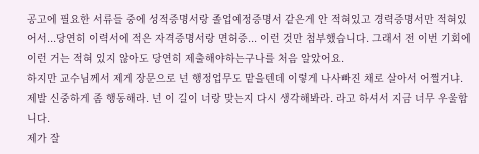공고에 필요한 서류들 중에 성적증명서랑 졸업예정증명서 같은게 안 적혀있고 경력증명서만 적혀있어서...당연히 이력서에 적은 자격증명서랑 면허증... 이런 것만 첨부했습니다. 그래서 전 이번 기회에 이런 거는 적혀 있지 않아도 당연히 제출해야하는구나를 처음 알았어요.
하지만 교수님께서 제게 장문으로 넌 행정업무도 맡을텐데 이렇게 나사빠진 채로 살아서 어쩔거냐. 제발 신중하게 좀 행동해라. 넌 이 길이 너랑 맞는지 다시 생각해봐라. 라고 하셔서 지금 너무 우울합니다.
제가 잘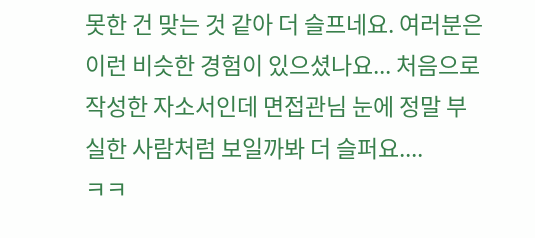못한 건 맞는 것 같아 더 슬프네요. 여러분은 이런 비슷한 경험이 있으셨나요... 처음으로 작성한 자소서인데 면접관님 눈에 정말 부실한 사람처럼 보일까봐 더 슬퍼요....
ㅋㅋ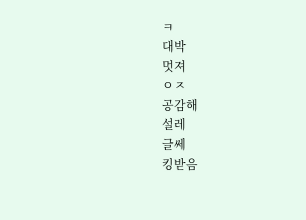ㅋ
대박
멋져
ㅇㅈ
공감해
설레
글쎄
킹받음